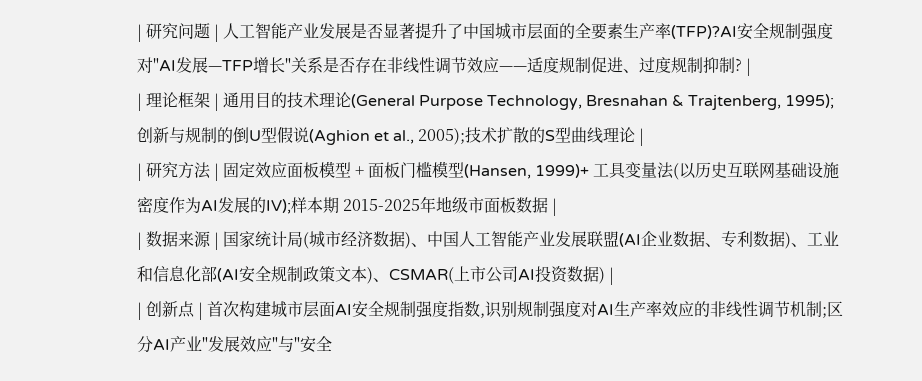| 研究问题 | 人工智能产业发展是否显著提升了中国城市层面的全要素生产率(TFP)?AI安全规制强度对"AI发展—TFP增长"关系是否存在非线性调节效应——适度规制促进、过度规制抑制? |
| 理论框架 | 通用目的技术理论(General Purpose Technology, Bresnahan & Trajtenberg, 1995);创新与规制的倒U型假说(Aghion et al., 2005);技术扩散的S型曲线理论 |
| 研究方法 | 固定效应面板模型 + 面板门槛模型(Hansen, 1999)+ 工具变量法(以历史互联网基础设施密度作为AI发展的IV);样本期 2015-2025年地级市面板数据 |
| 数据来源 | 国家统计局(城市经济数据)、中国人工智能产业发展联盟(AI企业数据、专利数据)、工业和信息化部(AI安全规制政策文本)、CSMAR(上市公司AI投资数据) |
| 创新点 | 首次构建城市层面AI安全规制强度指数,识别规制强度对AI生产率效应的非线性调节机制;区分AI产业"发展效应"与"安全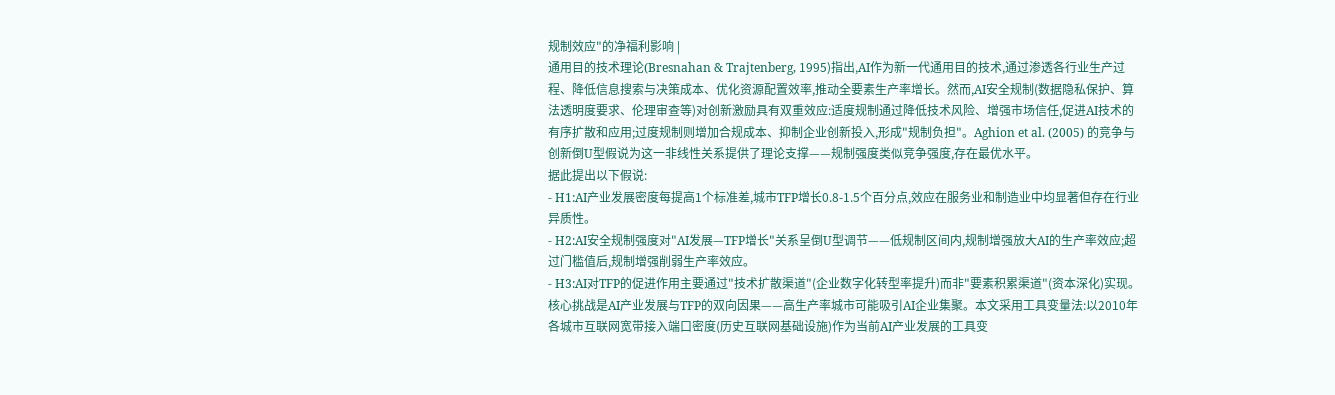规制效应"的净福利影响 |
通用目的技术理论(Bresnahan & Trajtenberg, 1995)指出,AI作为新一代通用目的技术,通过渗透各行业生产过程、降低信息搜索与决策成本、优化资源配置效率,推动全要素生产率增长。然而,AI安全规制(数据隐私保护、算法透明度要求、伦理审查等)对创新激励具有双重效应:适度规制通过降低技术风险、增强市场信任,促进AI技术的有序扩散和应用;过度规制则增加合规成本、抑制企业创新投入,形成"规制负担"。Aghion et al. (2005) 的竞争与创新倒U型假说为这一非线性关系提供了理论支撑——规制强度类似竞争强度,存在最优水平。
据此提出以下假说:
- H1:AI产业发展密度每提高1个标准差,城市TFP增长0.8-1.5个百分点,效应在服务业和制造业中均显著但存在行业异质性。
- H2:AI安全规制强度对"AI发展—TFP增长"关系呈倒U型调节——低规制区间内,规制增强放大AI的生产率效应;超过门槛值后,规制增强削弱生产率效应。
- H3:AI对TFP的促进作用主要通过"技术扩散渠道"(企业数字化转型率提升)而非"要素积累渠道"(资本深化)实现。
核心挑战是AI产业发展与TFP的双向因果——高生产率城市可能吸引AI企业集聚。本文采用工具变量法:以2010年各城市互联网宽带接入端口密度(历史互联网基础设施)作为当前AI产业发展的工具变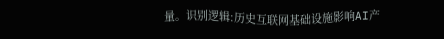量。识别逻辑:历史互联网基础设施影响AI产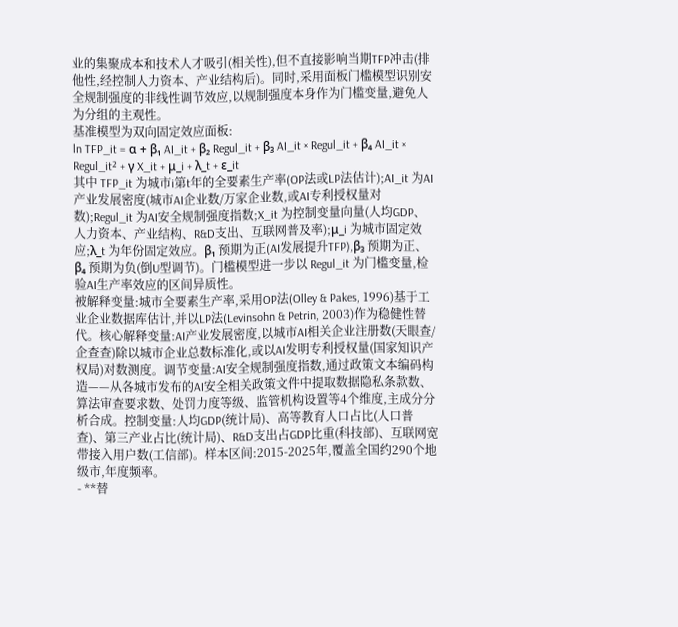业的集聚成本和技术人才吸引(相关性),但不直接影响当期TFP冲击(排他性,经控制人力资本、产业结构后)。同时,采用面板门槛模型识别安全规制强度的非线性调节效应,以规制强度本身作为门槛变量,避免人为分组的主观性。
基准模型为双向固定效应面板:
ln TFP_it = α + β₁ AI_it + β₂ Regul_it + β₃ AI_it × Regul_it + β₄ AI_it × Regul_it² + γ X_it + μ_i + λ_t + ε_it
其中 TFP_it 为城市i第t年的全要素生产率(OP法或LP法估计);AI_it 为AI产业发展密度(城市AI企业数/万家企业数,或AI专利授权量对数);Regul_it 为AI安全规制强度指数;X_it 为控制变量向量(人均GDP、人力资本、产业结构、R&D支出、互联网普及率);μ_i 为城市固定效应;λ_t 为年份固定效应。β₁ 预期为正(AI发展提升TFP),β₃ 预期为正、β₄ 预期为负(倒U型调节)。门槛模型进一步以 Regul_it 为门槛变量,检验AI生产率效应的区间异质性。
被解释变量:城市全要素生产率,采用OP法(Olley & Pakes, 1996)基于工业企业数据库估计,并以LP法(Levinsohn & Petrin, 2003)作为稳健性替代。核心解释变量:AI产业发展密度,以城市AI相关企业注册数(天眼查/企查查)除以城市企业总数标准化,或以AI发明专利授权量(国家知识产权局)对数测度。调节变量:AI安全规制强度指数,通过政策文本编码构造——从各城市发布的AI安全相关政策文件中提取数据隐私条款数、算法审查要求数、处罚力度等级、监管机构设置等4个维度,主成分分析合成。控制变量:人均GDP(统计局)、高等教育人口占比(人口普查)、第三产业占比(统计局)、R&D支出占GDP比重(科技部)、互联网宽带接入用户数(工信部)。样本区间:2015-2025年,覆盖全国约290个地级市,年度频率。
- **替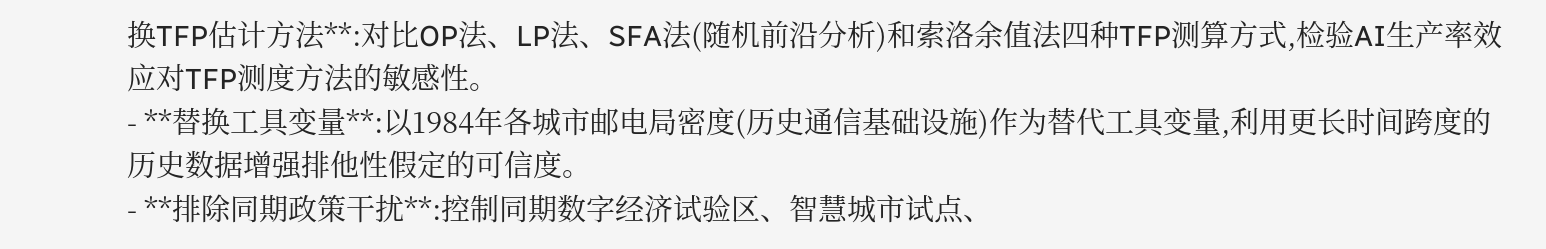换TFP估计方法**:对比OP法、LP法、SFA法(随机前沿分析)和索洛余值法四种TFP测算方式,检验AI生产率效应对TFP测度方法的敏感性。
- **替换工具变量**:以1984年各城市邮电局密度(历史通信基础设施)作为替代工具变量,利用更长时间跨度的历史数据增强排他性假定的可信度。
- **排除同期政策干扰**:控制同期数字经济试验区、智慧城市试点、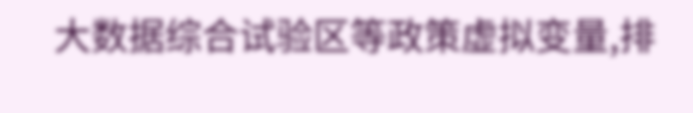大数据综合试验区等政策虚拟变量,排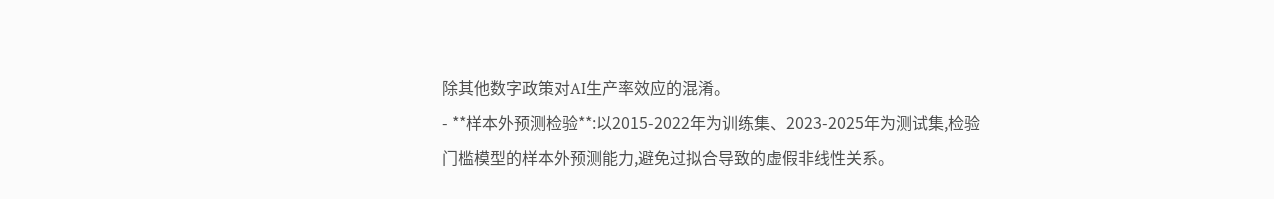除其他数字政策对AI生产率效应的混淆。
- **样本外预测检验**:以2015-2022年为训练集、2023-2025年为测试集,检验门槛模型的样本外预测能力,避免过拟合导致的虚假非线性关系。